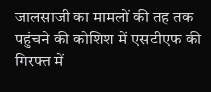जालसाजी का मामलों की तह तक पहुंचने की कोशिश में एसटीएफ की गिरफ्त में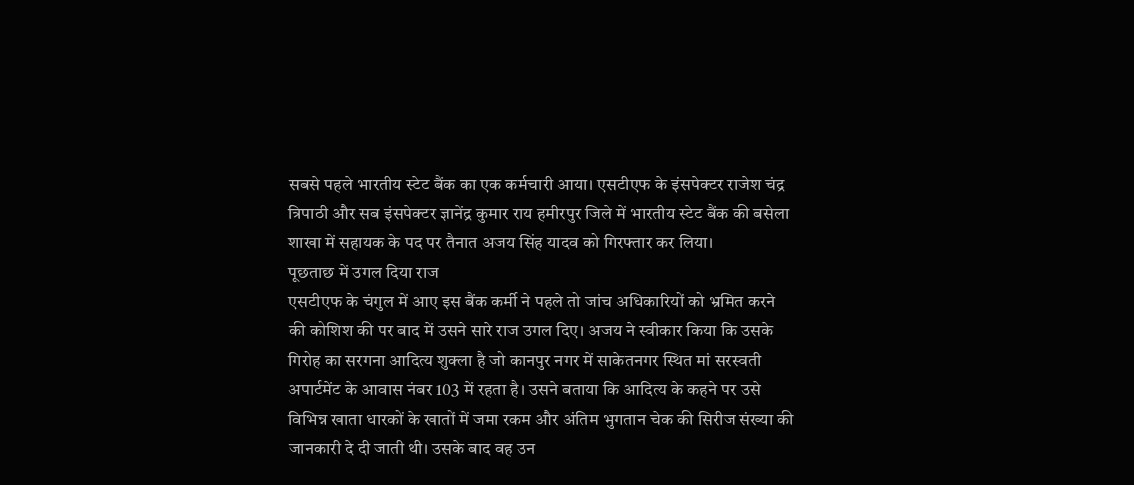सबसे पहले भारतीय स्टेट बैंक का एक कर्मचारी आया। एसटीएफ के इंसपेक्टर राजेश चंद्र त्रिपाठी और सब इंसपेक्टर ज्ञानेंद्र कुमार राय हमीरपुर जिले में भारतीय स्टेट बैंक की बसेला शाखा में सहायक के पद पर तैनात अजय सिंह यादव को गिरफ्तार कर लिया।
पूछताछ में उगल दिया राज
एसटीएफ के चंगुल में आए इस बैंक कर्मी ने पहले तो जांच अधिकारियों को भ्रमित करने की कोशिश की पर बाद में उसने सारे राज उगल दिए। अजय ने स्वीकार किया कि उसके गिरोह का सरगना आदित्य शुक्ला है जो कानपुर नगर में साकेतनगर स्थित मां सरस्वती अपार्टमेंट के आवास नंबर 103 में रहता है। उसने बताया कि आदित्य के कहने पर उसे विभिन्न खाता धारकों के खातों में जमा रकम और अंतिम भुगतान चेक की सिरीज संख्या की जानकारी दे दी जाती थी। उसके बाद वह उन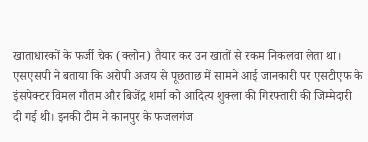खाताधारकों के फर्जी चेक (क्लोन) तैयार कर उन खातों से रकम निकलवा लेता था।
एसएसपी ने बताया कि अरोपी अजय से पूछताछ में सामने आई जानकारी पर एसटीएफ के इंसपेक्टर विमल गौतम और बिजेंद्र शर्मा को आदित्य शुक्ला की गिरफ्तारी की जिम्मेदारी दी गई थी। इनकी टीम ने कानपुर के फजलगंज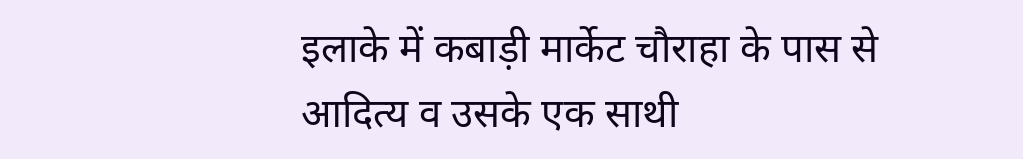इलाके में कबाड़ी मार्केट चौराहा के पास से आदित्य व उसके एक साथी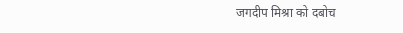जगदीप मिश्रा को दबोच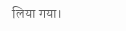लिया गया।